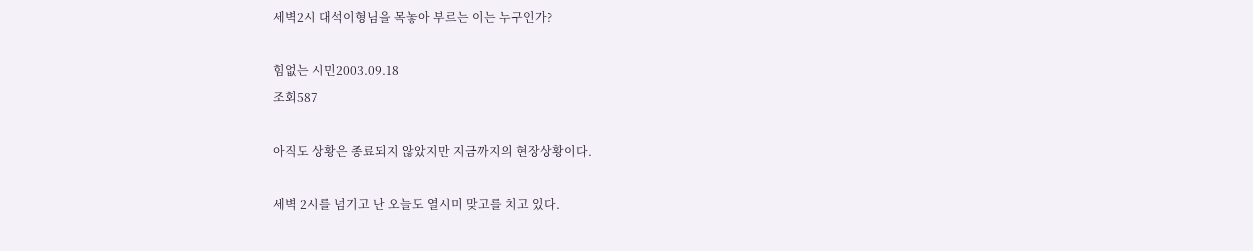세벽2시 대석이형님을 목놓아 부르는 이는 누구인가?

힘없는 시민2003.09.18
조회587

아직도 상황은 종료되지 않았지만 지금까지의 현장상황이다.

세벽 2시를 넘기고 난 오늘도 열시미 맞고를 치고 있다.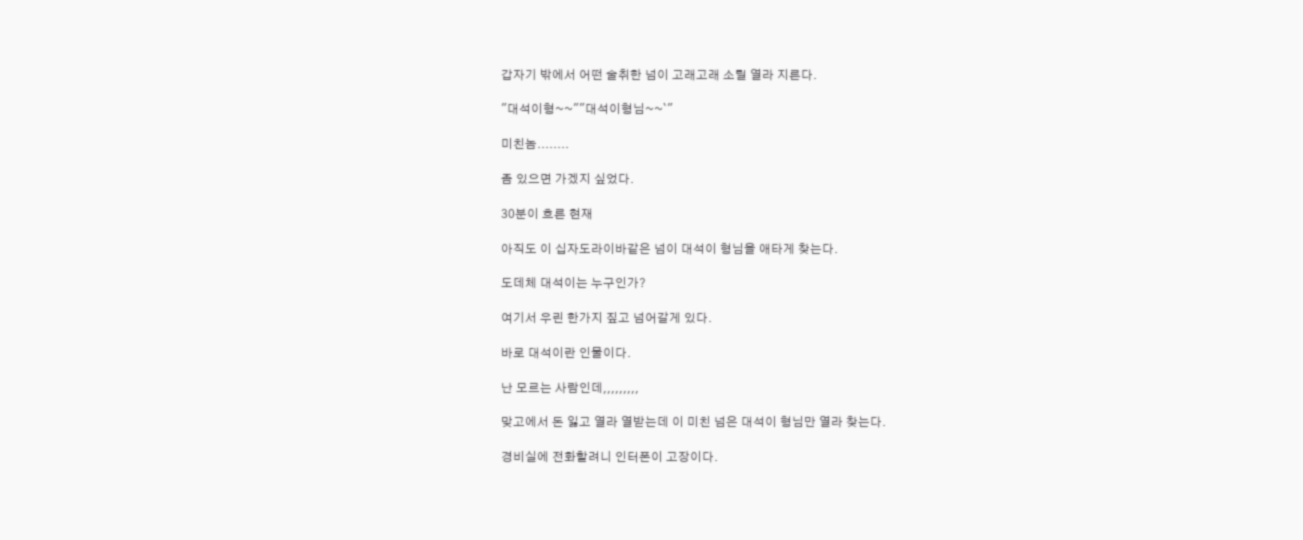갑자기 밖에서 어떤 술취한 넘이 고래고래 소릴 열라 지른다.

"대석이형~~""대석이형님~~`"

미친놈........

좀 있으면 가겠지 싶었다.

30분이 흐른 현재

아직도 이 십자도라이바같은 넘이 대석이 형님을 애타게 찾는다.

도데체 대석이는 누구인가?

여기서 우린 한가지 짚고 넘어갈게 있다.

바로 대석이란 인물이다.

난 모르는 사람인데,,,,,,,,,

맞고에서 돈 잃고 열라 열받는데 이 미친 넘은 대석이 형님만 열라 찾는다.

경비실에 전화할려니 인터폰이 고장이다.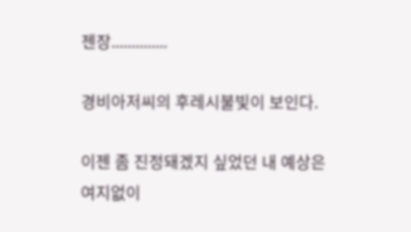젠장..............

경비아저씨의 후레시불빛이 보인다.

이젠 좀 진정돼겠지 싶었던 내 예상은 여지없이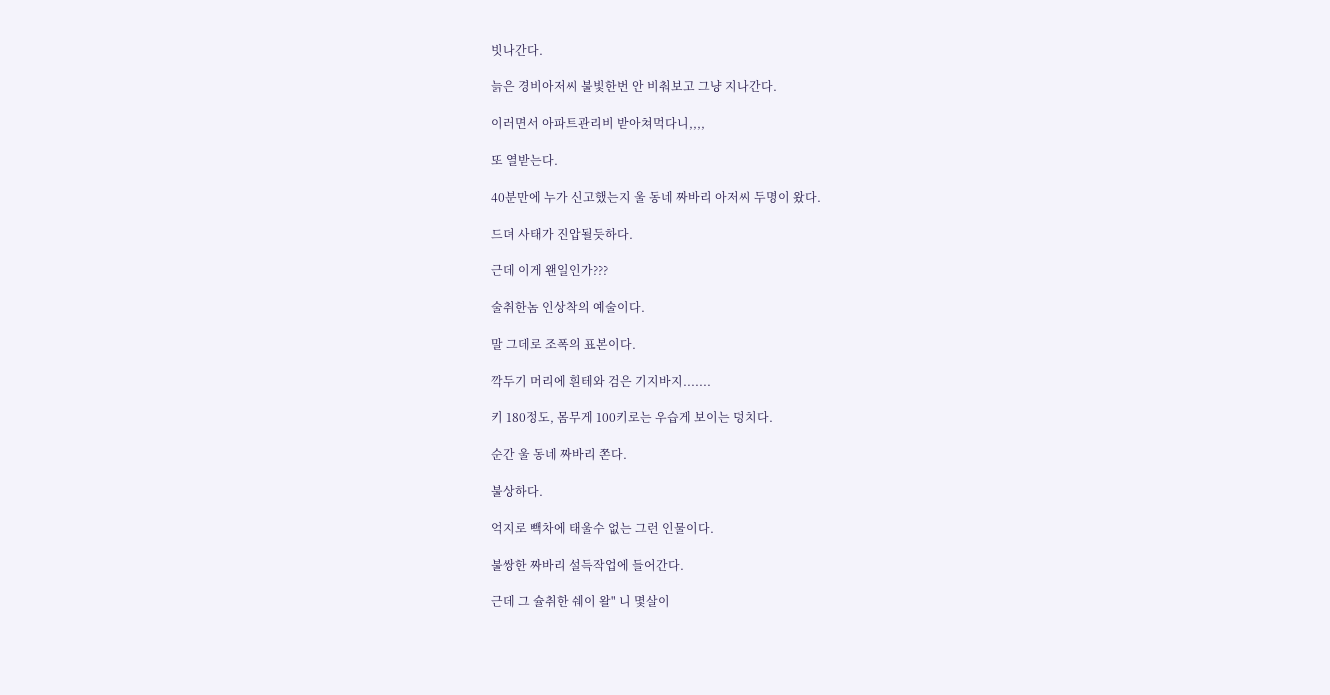빗나간다.

늙은 경비아저씨 불빛한번 안 비춰보고 그냥 지나간다.

이러면서 아파트관리비 받아쳐먹다니,,,,

또 열받는다.

40분만에 누가 신고했는지 울 동네 짜바리 아저씨 두명이 왔다.

드뎌 사태가 진압될듯하다.

근데 이게 왠일인가???

술취한놈 인상착의 예술이다.

말 그데로 조폭의 표본이다.

깍두기 머리에 흰테와 검은 기지바지.......

키 180정도, 몸무게 100키로는 우습게 보이는 덩치다.

순간 울 동네 짜바리 쫀다.

불상하다.

억지로 빽차에 태울수 없는 그런 인물이다.

불쌍한 짜바리 설득작업에 들어간다.

근데 그 슐취한 쉐이 왈" 니 몇살이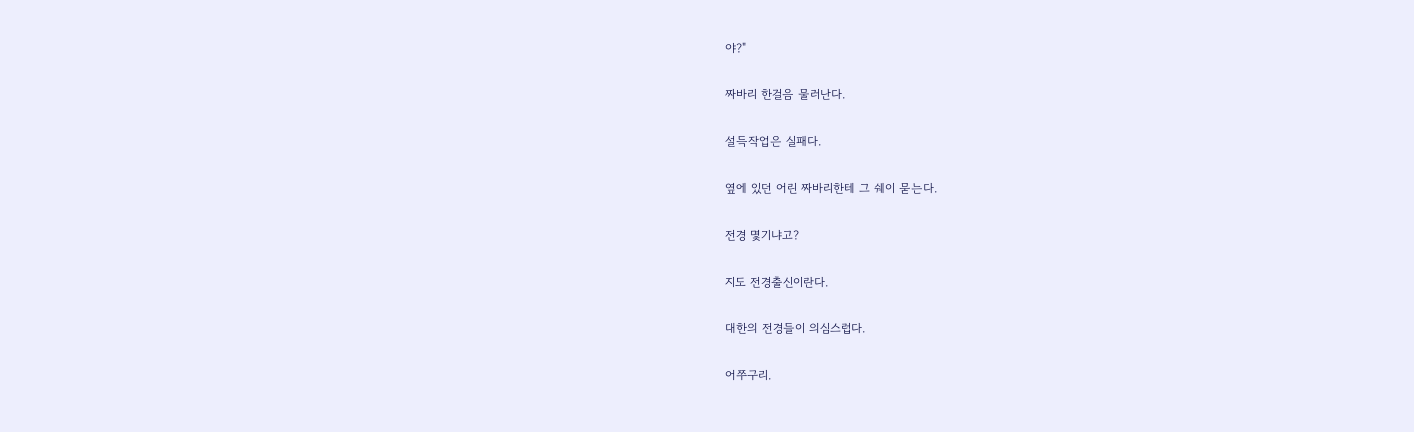야?"

짜바리 한걸음 물러난다.

설득작업은 실패다.

옆에 있던 어린 짜바리한테 그 쉐이 묻는다.

전경 몇기냐고?

지도 전경출신이란다.

대한의 전경들이 의심스럽다.

어쭈구리.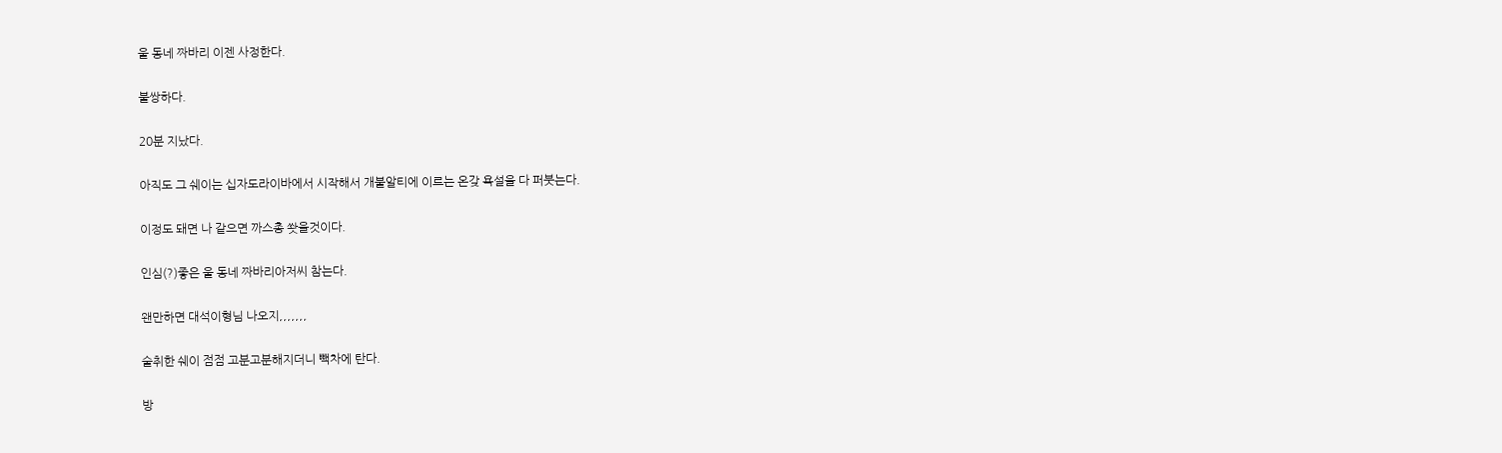울 동네 짜바리 이젠 사정한다.

불쌍하다.

20분 지났다.

아직도 그 쉐이는 십자도라이바에서 시작해서 개불알티에 이르는 온갖 욕설을 다 퍼붓는다.

이정도 돼면 나 같으면 까스총 쐇을것이다.

인심(?)좋은 울 동네 짜바리아저씨 참는다.

왠만하면 대석이형님 나오지,,,,,,,

술취한 쉐이 점점 고분고분해지더니 빽차에 탄다.

방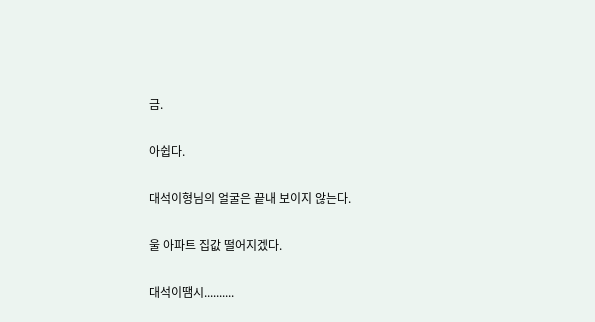금.

아쉽다.

대석이형님의 얼굴은 끝내 보이지 않는다.

울 아파트 집값 떨어지겠다.

대석이땜시..........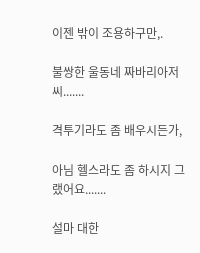이젠 밖이 조용하구만,.

불쌍한 울동네 짜바리아저씨.......

격투기라도 좀 배우시든가,

아님 헬스라도 좀 하시지 그랬어요.......

설마 대한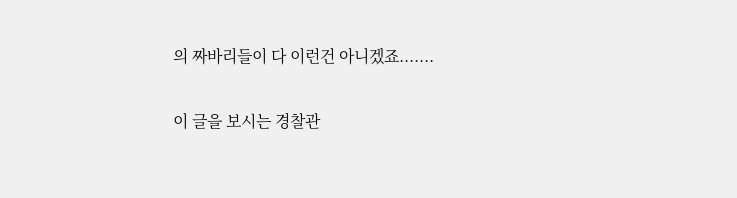의 짜바리들이 다 이런건 아니겠죠.......

이 글을 보시는 경찰관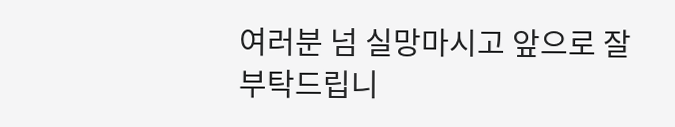여러분 넘 실망마시고 앞으로 잘 부탁드립니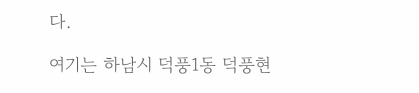다.

여기는 하남시 덕풍1동 덕풍현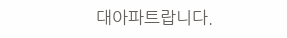대아파트랍니다.